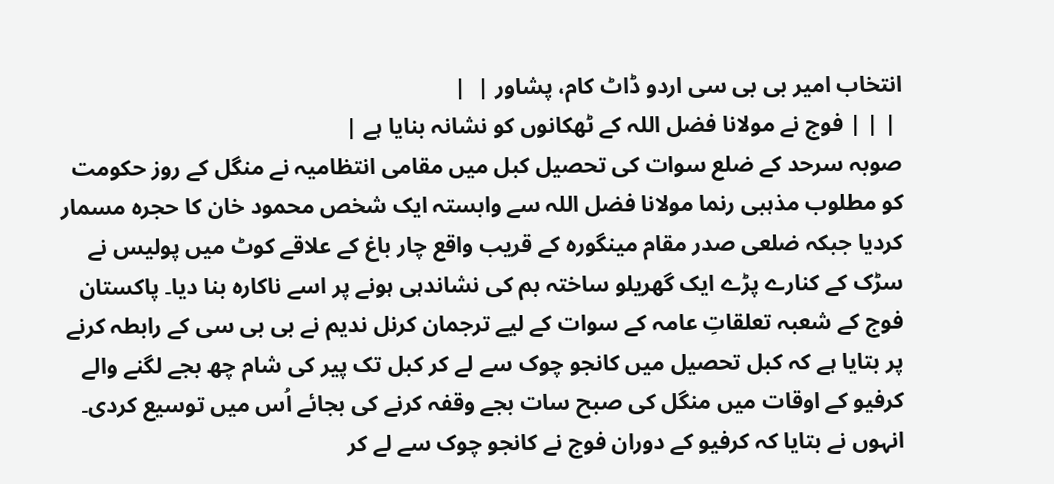انتخاب امیر بی بی سی اردو ڈاٹ کام، پشاور |  |
 | | | فوج نے مولانا فضل اللہ کے ٹھکانوں کو نشانہ بنایا ہے |
صوبہ سرحد کے ضلع سوات کی تحصیل کبل میں مقامی انتظامیہ نے منگل کے روز حکومت کو مطلوب مذہبی رنما مولانا فضل اللہ سے وابستہ ایک شخص محمود خان کا حجرہ مسمار کردیا جبکہ ضلعی صدر مقام مینگورہ کے قریب واقع چار باغ کے علاقے کوٹ میں پولیس نے سڑک کے کنارے پڑے ایک گھریلو ساختہ بم کی نشاندہی ہونے پر اسے ناکارہ بنا دیا۔ پاکستان فوج کے شعبہ تعلقاتِ عامہ کے سوات کے لیے ترجمان کرنل ندیم نے بی بی سی کے رابطہ کرنے پر بتایا ہے کہ کبل تحصیل میں کانجو چوک سے لے کر کبل تک پیر کی شام چھ بجے لگنے والے کرفیو کے اوقات میں منگل کی صبح سات بجے وقفہ کرنے کی بجائے اُس میں توسیع کردی۔ انہوں نے بتایا کہ کرفیو کے دوران فوج نے کانجو چوک سے لے کر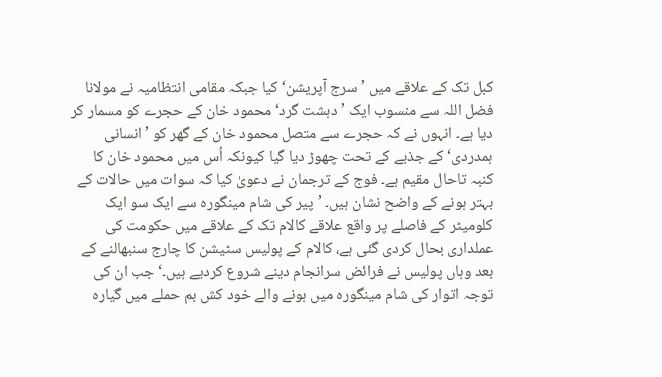کبل تک کے علاقے میں ’سرج آپریشن‘ کیا جبکہ مقامی انتظامیہ نے مولانا فضل اللہ سے منسوب ایک ’دہشت گرد‘ محمود خان کے حجرے کو مسمار کر دیا ہے۔ انہوں نے کہ حجرے سے متصل محمود خان کے گھر کو ’انسانی ہمدردی‘ کے جذبے کے تحت چھوڑ دیا گیا کیونکہ اُس میں محمود خان کا کنبہ تاحال مقیم ہے۔ فوج کے ترجمان نے دعویٰ کیا کہ سوات میں حالات کے بہتر ہونے کے واضح نشان ہیں۔ ’پیر کی شام مینگورہ سے ایک سو ایک کلومیٹر کے فاصلے پر واقع علاقے کالام تک کے علاقے میں حکومت کی عملداری بحال کردی گئی ہے، کالام کے پولیس سٹیشن کا چارج سنبھالنے کے بعد وہاں پولیس نے فرائض سرانجام دینے شروع کردیے ہیں۔‘ جب ان کی توجہ اتوار کی شام مینگورہ میں ہونے والے خود کش بم حملے میں گیارہ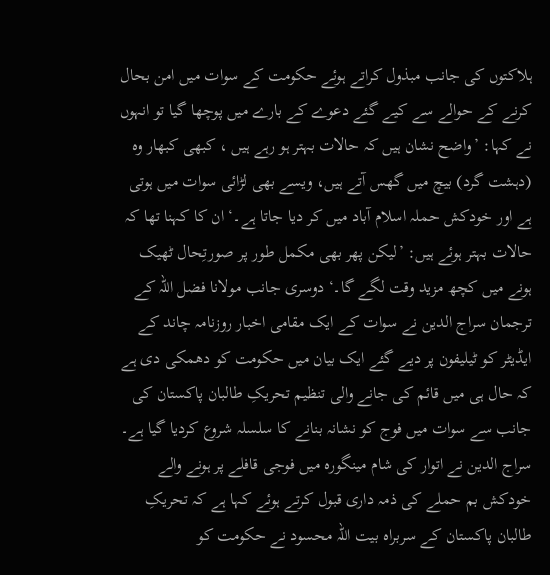ہلاکتوں کی جانب مبذول کراتے ہوئے حکومت کے سوات میں امن بحال کرنے کے حوالے سے کیے گئے دعوے کے بارے میں پوچھا گیا تو انہوں نے کہا: ’واضح نشان ہیں کہ حالات بہتر ہو رہے ہیں ، کبھی کبھار وہ (دہشت گرد) بیچ میں گھس آتے ہیں، ویسے بھی لڑائی سوات میں ہوتی ہے اور خودکش حملہ اسلام آباد میں کر دیا جاتا ہے۔‘ ان کا کہنا تھا کہ حالات بہتر ہوئے ہیں: ’لیکن پھر بھی مکمل طور پر صورتِحال ٹھیک ہونے میں کچھ مزید وقت لگے گا۔‘ دوسری جانب مولانا فضل اللہ کے ترجمان سراج الدین نے سوات کے ایک مقامی اخبار روزنامہ چاند کے ایڈیٹر کو ٹیلیفون پر دیے گئے ایک بیان میں حکومت کو دھمکی دی ہے کہ حال ہی میں قائم کی جانے والی تنظیم تحریکِ طالبان پاکستان کی جانب سے سوات میں فوج کو نشانہ بنانے کا سلسلہ شروع کردیا گیا ہے۔ سراج الدین نے اتوار کی شام مینگورہ میں فوجی قافلے پر ہونے والے خودکش بم حملے کی ذمہ داری قبول کرتے ہوئے کہا ہے کہ تحریکِ طالبان پاکستان کے سربراہ بیت اللہ محسود نے حکومت کو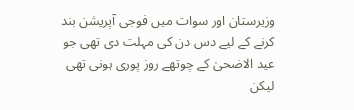وزیرستان اور سوات میں فوجی آپریشن بند کرنے کے لیے دس دن کی مہلت دی تھی جو عید الاضحیٰ کے چوتھے روز پوری ہونی تھی لیکن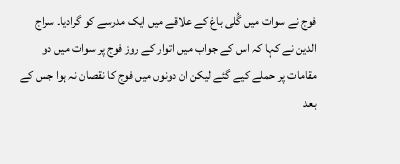فوج نے سوات میں گُلی باغ کے علاقے میں ایک مدرسے کو گرادیا۔ سراج الدین نے کہا کہ اس کے جواب میں اتوار کے روز فوج پر سوات میں دو مقامات پر حملے کیے گئے لیکن ان دونوں میں فوج کا نقصان نہ ہوا جس کے بعد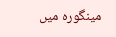مینگورہ میں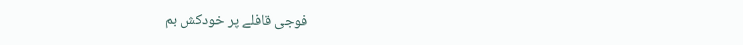فوجی قافلے پر خودکش بم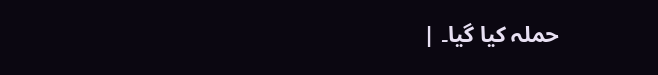حملہ کیا گیا۔ |